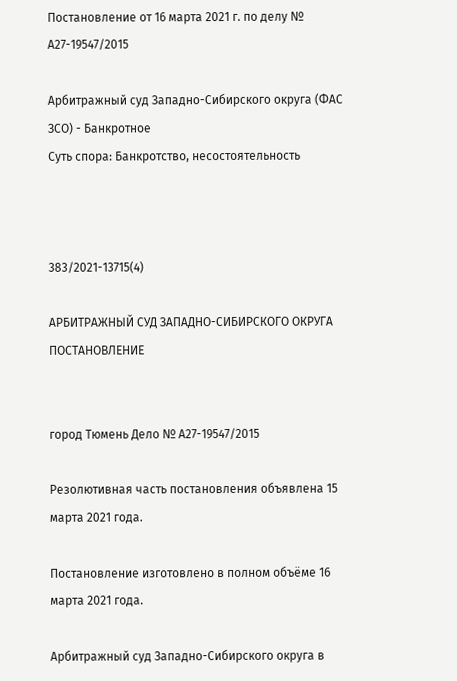Постановление от 16 марта 2021 г. по делу № А27-19547/2015

Арбитражный суд Западно-Сибирского округа (ФАС ЗСО) - Банкротное
Суть спора: Банкротство, несостоятельность



383/2021-13715(4)

АРБИТРАЖНЫЙ СУД ЗАПАДНО-СИБИРСКОГО ОКРУГА
ПОСТАНОВЛЕНИЕ


город Тюмень Дело № А27-19547/2015

Резолютивная часть постановления объявлена 15 марта 2021 года.

Постановление изготовлено в полном объёме 16 марта 2021 года.

Арбитражный суд Западно-Сибирского округа в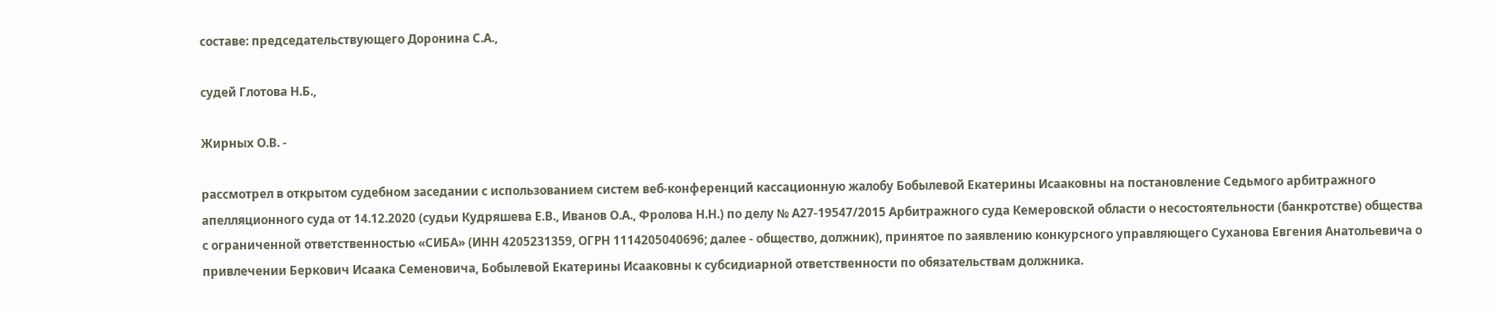составе: председательствующего Доронина С.А.,

судей Глотова Н.Б.,

Жирных О.В. -

рассмотрел в открытом судебном заседании с использованием систем веб-конференций кассационную жалобу Бобылевой Екатерины Исааковны на постановление Седьмого арбитражного апелляционного суда от 14.12.2020 (судьи Кудряшева Е.В., Иванов О.А., Фролова Н.Н.) по делу № А27-19547/2015 Арбитражного суда Кемеровской области о несостоятельности (банкротстве) общества с ограниченной ответственностью «СИБА» (ИНН 4205231359, ОГРН 1114205040696; далее - общество, должник), принятое по заявлению конкурсного управляющего Суханова Евгения Анатольевича о привлечении Беркович Исаака Семеновича, Бобылевой Екатерины Исааковны к субсидиарной ответственности по обязательствам должника.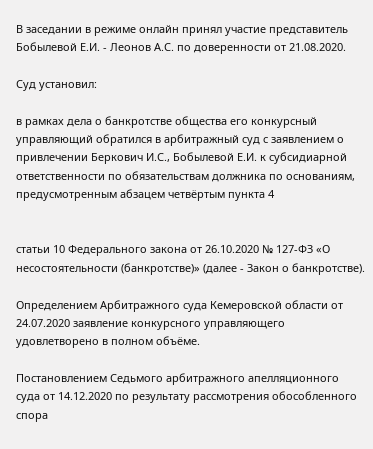В заседании в режиме онлайн принял участие представитель Бобылевой Е.И. - Леонов А.С. по доверенности от 21.08.2020.

Суд установил:

в рамках дела о банкротстве общества его конкурсный управляющий обратился в арбитражный суд с заявлением о привлечении Беркович И.С., Бобылевой Е.И. к субсидиарной ответственности по обязательствам должника по основаниям, предусмотренным абзацем четвёртым пункта 4


статьи 10 Федерального закона от 26.10.2020 № 127-ФЗ «О несостоятельности (банкротстве)» (далее - Закон о банкротстве).

Определением Арбитражного суда Кемеровской области от 24.07.2020 заявление конкурсного управляющего удовлетворено в полном объёме.

Постановлением Седьмого арбитражного апелляционного суда от 14.12.2020 по результату рассмотрения обособленного спора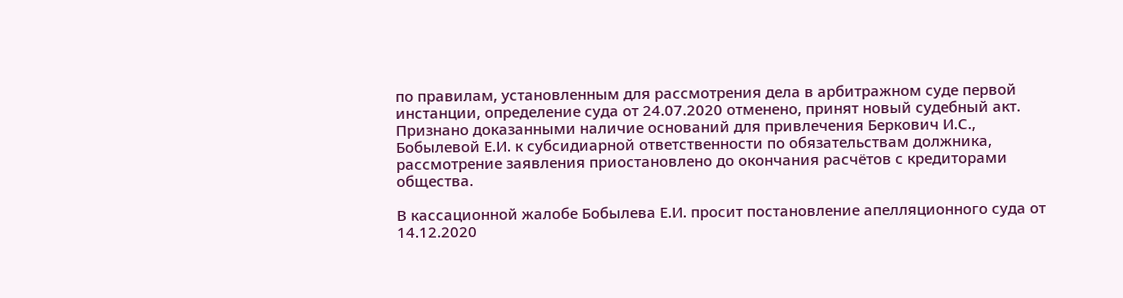по правилам, установленным для рассмотрения дела в арбитражном суде первой инстанции, определение суда от 24.07.2020 отменено, принят новый судебный акт. Признано доказанными наличие оснований для привлечения Беркович И.С., Бобылевой Е.И. к субсидиарной ответственности по обязательствам должника, рассмотрение заявления приостановлено до окончания расчётов с кредиторами общества.

В кассационной жалобе Бобылева Е.И. просит постановление апелляционного суда от 14.12.2020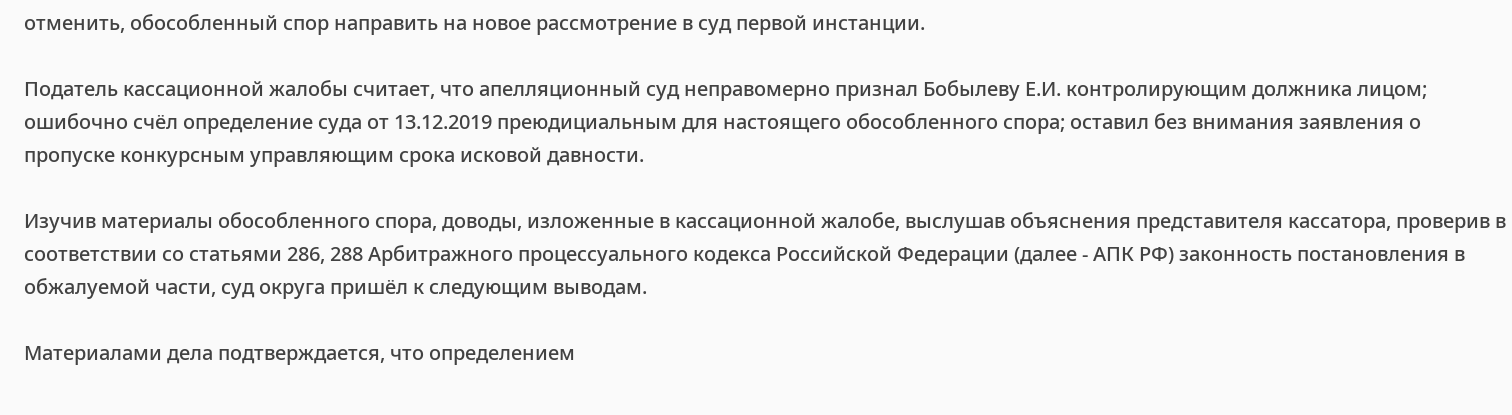отменить, обособленный спор направить на новое рассмотрение в суд первой инстанции.

Податель кассационной жалобы считает, что апелляционный суд неправомерно признал Бобылеву Е.И. контролирующим должника лицом; ошибочно счёл определение суда от 13.12.2019 преюдициальным для настоящего обособленного спора; оставил без внимания заявления о пропуске конкурсным управляющим срока исковой давности.

Изучив материалы обособленного спора, доводы, изложенные в кассационной жалобе, выслушав объяснения представителя кассатора, проверив в соответствии со статьями 286, 288 Арбитражного процессуального кодекса Российской Федерации (далее - АПК РФ) законность постановления в обжалуемой части, суд округа пришёл к следующим выводам.

Материалами дела подтверждается, что определением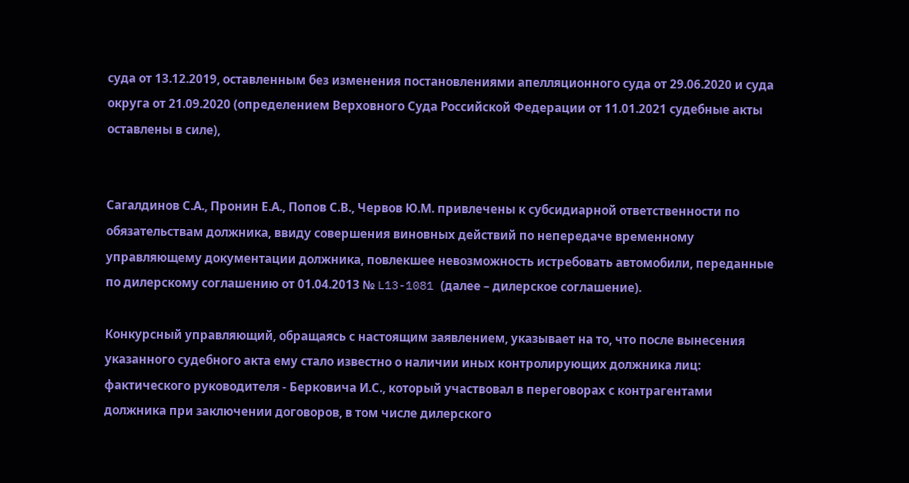суда от 13.12.2019, оставленным без изменения постановлениями апелляционного суда от 29.06.2020 и суда округа от 21.09.2020 (определением Верховного Суда Российской Федерации от 11.01.2021 судебные акты оставлены в силе),


Сагалдинов С.А., Пронин Е.А., Попов С.В., Червов Ю.М. привлечены к субсидиарной ответственности по обязательствам должника, ввиду совершения виновных действий по непередаче временному управляющему документации должника, повлекшее невозможность истребовать автомобили, переданные по дилерскому соглашению от 01.04.2013 № L13-1081 (далее – дилерское соглашение).

Конкурсный управляющий, обращаясь с настоящим заявлением, указывает на то, что после вынесения указанного судебного акта ему стало известно о наличии иных контролирующих должника лиц: фактического руководителя - Берковича И.С., который участвовал в переговорах с контрагентами должника при заключении договоров, в том числе дилерского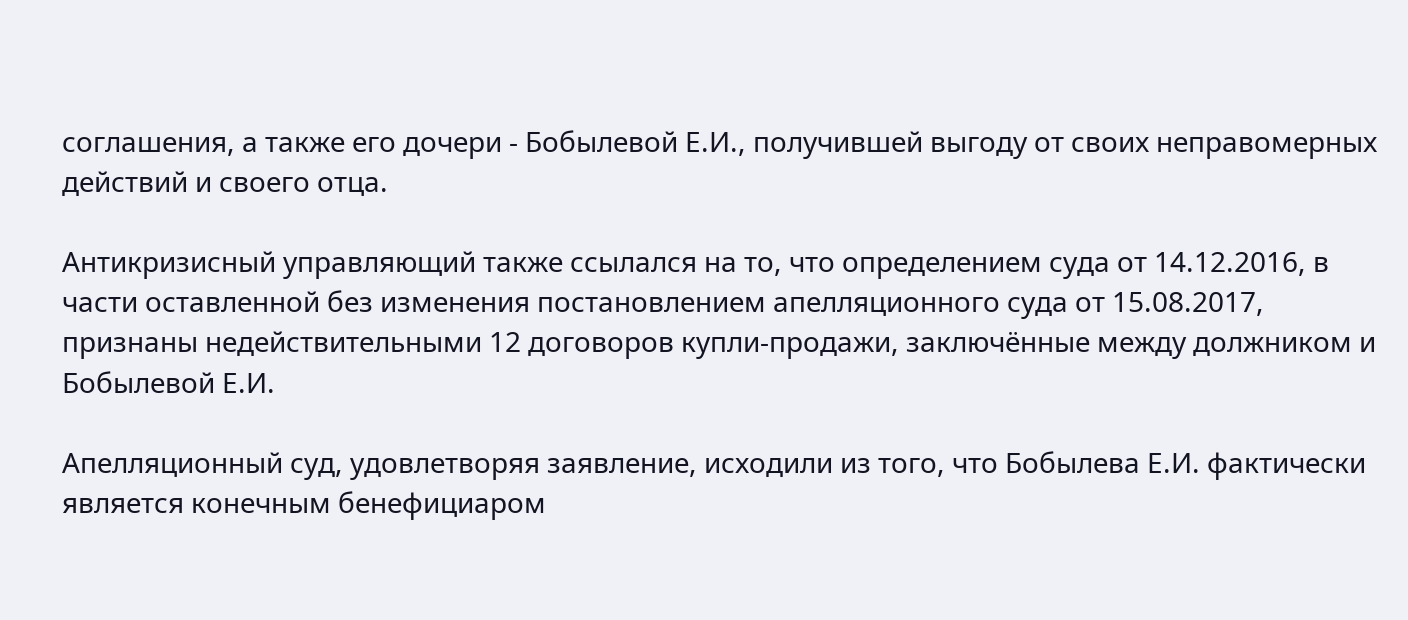соглашения, а также его дочери - Бобылевой Е.И., получившей выгоду от своих неправомерных действий и своего отца.

Антикризисный управляющий также ссылался на то, что определением суда от 14.12.2016, в части оставленной без изменения постановлением апелляционного суда от 15.08.2017, признаны недействительными 12 договоров купли-продажи, заключённые между должником и Бобылевой Е.И.

Апелляционный суд, удовлетворяя заявление, исходили из того, что Бобылева Е.И. фактически является конечным бенефициаром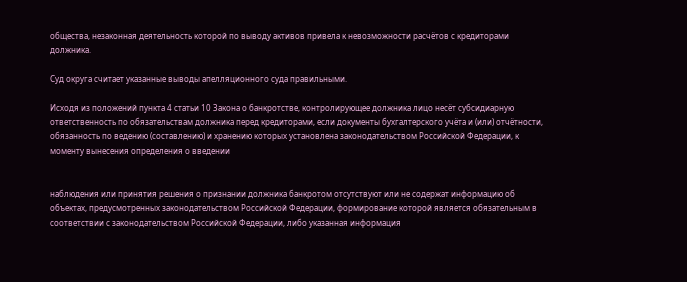общества, незаконная деятельность которой по выводу активов привела к невозможности расчётов с кредиторами должника.

Суд округа считает указанные выводы апелляционного суда правильными.

Исходя из положений пункта 4 статьи 10 Закона о банкротстве, контролирующее должника лицо несёт субсидиарную ответственность по обязательствам должника перед кредиторами, если документы бухгалтерского учёта и (или) отчётности, обязанность по ведению (составлению) и хранению которых установлена законодательством Российской Федерации, к моменту вынесения определения о введении


наблюдения или принятия решения о признании должника банкротом отсутствуют или не содержат информацию об объектах, предусмотренных законодательством Российской Федерации, формирование которой является обязательным в соответствии с законодательством Российской Федерации, либо указанная информация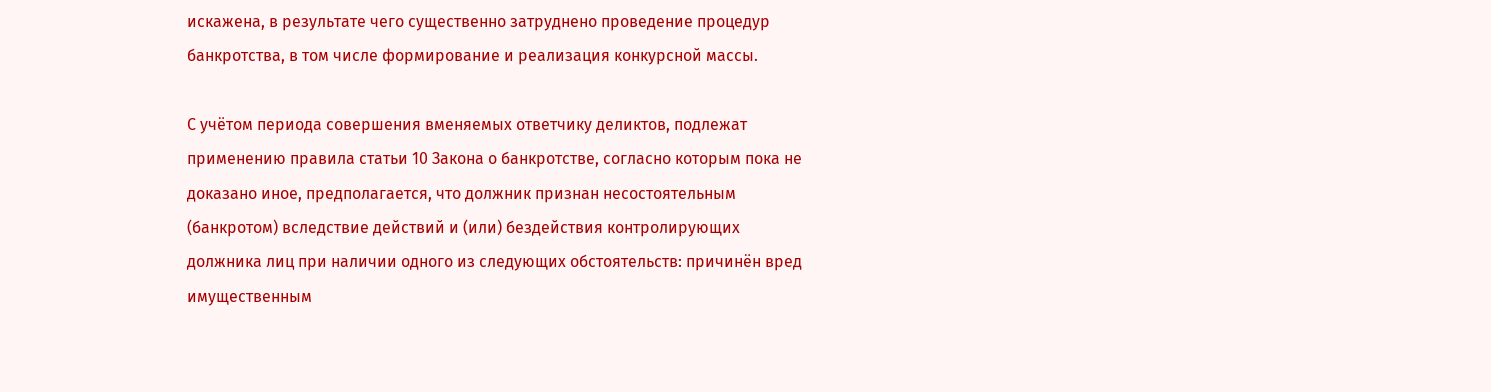искажена, в результате чего существенно затруднено проведение процедур банкротства, в том числе формирование и реализация конкурсной массы.

С учётом периода совершения вменяемых ответчику деликтов, подлежат применению правила статьи 10 Закона о банкротстве, согласно которым пока не доказано иное, предполагается, что должник признан несостоятельным (банкротом) вследствие действий и (или) бездействия контролирующих должника лиц при наличии одного из следующих обстоятельств: причинён вред имущественным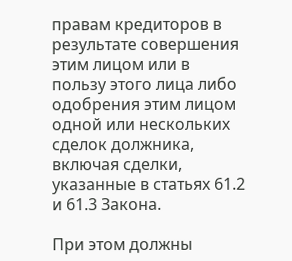правам кредиторов в результате совершения этим лицом или в пользу этого лица либо одобрения этим лицом одной или нескольких сделок должника, включая сделки, указанные в статьях 61.2 и 61.3 Закона.

При этом должны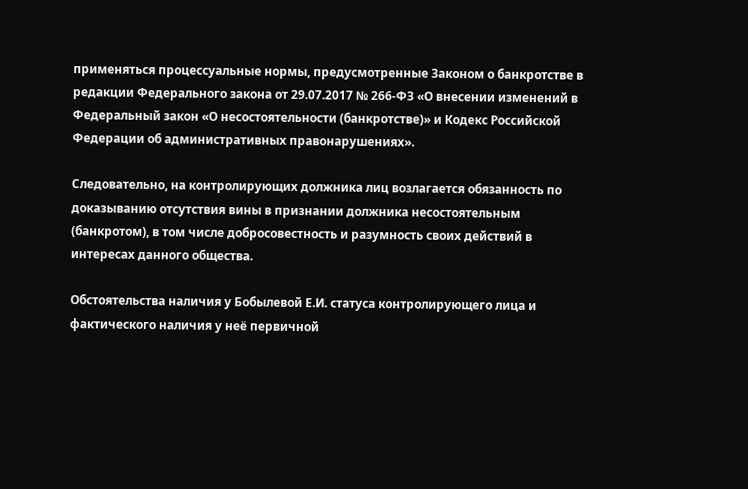применяться процессуальные нормы, предусмотренные Законом о банкротстве в редакции Федерального закона от 29.07.2017 № 266-ФЗ «О внесении изменений в Федеральный закон «О несостоятельности (банкротстве)» и Кодекс Российской Федерации об административных правонарушениях».

Следовательно, на контролирующих должника лиц возлагается обязанность по доказыванию отсутствия вины в признании должника несостоятельным (банкротом), в том числе добросовестность и разумность своих действий в интересах данного общества.

Обстоятельства наличия у Бобылевой Е.И. статуса контролирующего лица и фактического наличия у неё первичной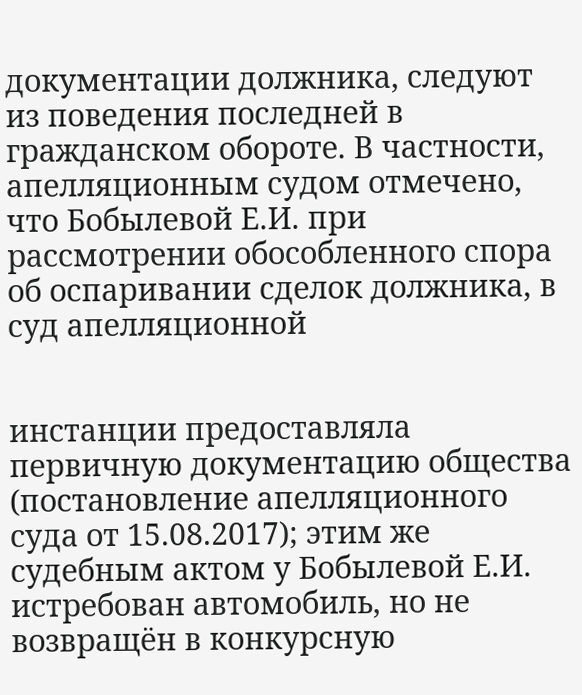документации должника, следуют из поведения последней в гражданском обороте. В частности, апелляционным судом отмечено, что Бобылевой Е.И. при рассмотрении обособленного спора об оспаривании сделок должника, в суд апелляционной


инстанции предоставляла первичную документацию общества (постановление апелляционного суда от 15.08.2017); этим же судебным актом у Бобылевой Е.И. истребован автомобиль, но не возвращён в конкурсную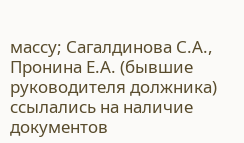массу; Сагалдинова С.А., Пронина Е.А. (бывшие руководителя должника) ссылались на наличие документов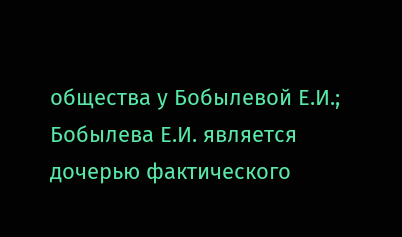общества у Бобылевой Е.И.; Бобылева Е.И. является дочерью фактического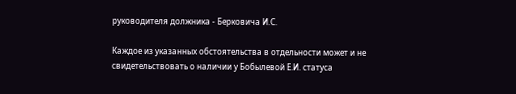руководителя должника - Берковича И.С.

Каждое из указанных обстоятельства в отдельности может и не свидетельствовать о наличии у Бобылевой Е.И. статуса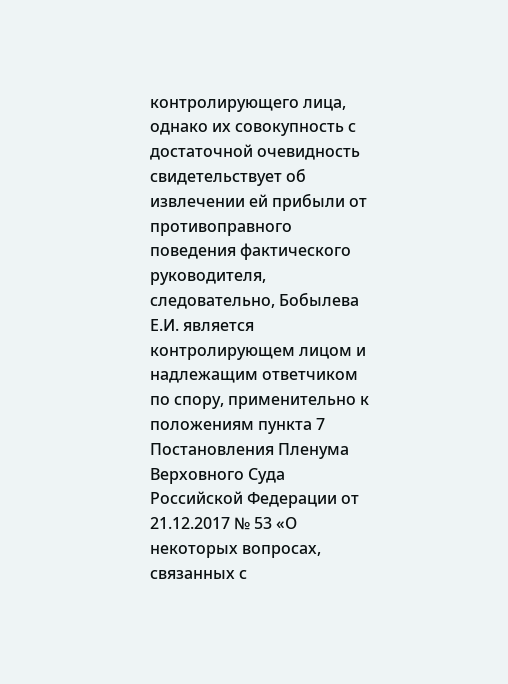контролирующего лица, однако их совокупность с достаточной очевидность свидетельствует об извлечении ей прибыли от противоправного поведения фактического руководителя, следовательно, Бобылева Е.И. является контролирующем лицом и надлежащим ответчиком по спору, применительно к положениям пункта 7 Постановления Пленума Верховного Суда Российской Федерации от 21.12.2017 № 53 «О некоторых вопросах, связанных с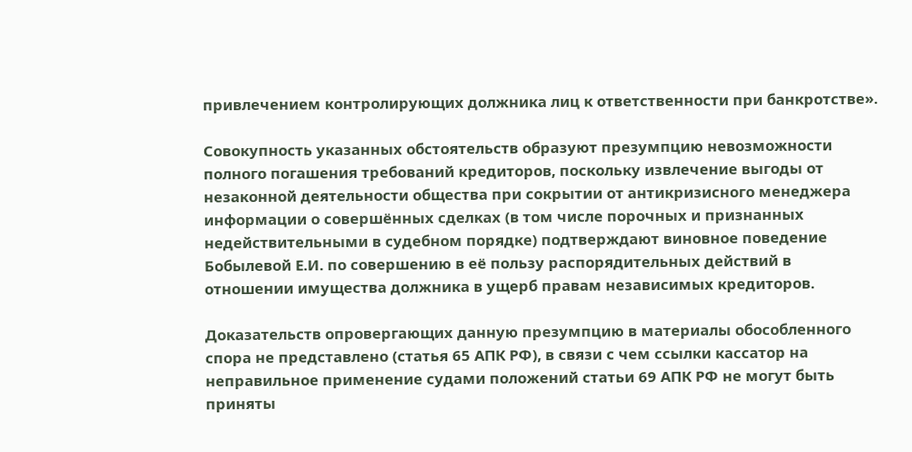привлечением контролирующих должника лиц к ответственности при банкротстве».

Совокупность указанных обстоятельств образуют презумпцию невозможности полного погашения требований кредиторов, поскольку извлечение выгоды от незаконной деятельности общества при сокрытии от антикризисного менеджера информации о совершённых сделках (в том числе порочных и признанных недействительными в судебном порядке) подтверждают виновное поведение Бобылевой Е.И. по совершению в её пользу распорядительных действий в отношении имущества должника в ущерб правам независимых кредиторов.

Доказательств опровергающих данную презумпцию в материалы обособленного спора не представлено (статья 65 АПК РФ), в связи с чем ссылки кассатор на неправильное применение судами положений статьи 69 АПК РФ не могут быть приняты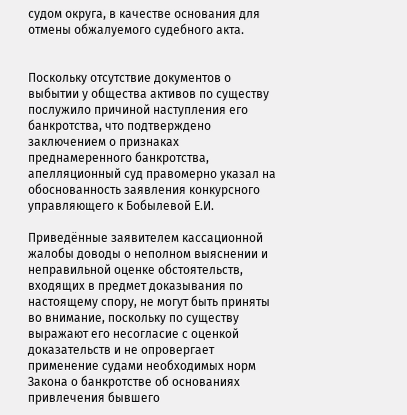судом округа, в качестве основания для отмены обжалуемого судебного акта.


Поскольку отсутствие документов о выбытии у общества активов по существу послужило причиной наступления его банкротства, что подтверждено заключением о признаках преднамеренного банкротства, апелляционный суд правомерно указал на обоснованность заявления конкурсного управляющего к Бобылевой Е.И.

Приведённые заявителем кассационной жалобы доводы о неполном выяснении и неправильной оценке обстоятельств, входящих в предмет доказывания по настоящему спору, не могут быть приняты во внимание, поскольку по существу выражают его несогласие с оценкой доказательств и не опровергает применение судами необходимых норм Закона о банкротстве об основаниях привлечения бывшего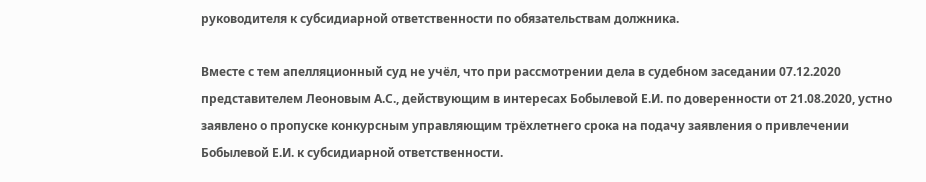руководителя к субсидиарной ответственности по обязательствам должника.

Вместе с тем апелляционный суд не учёл, что при рассмотрении дела в судебном заседании 07.12.2020 представителем Леоновым А.С., действующим в интересах Бобылевой Е.И. по доверенности от 21.08.2020, устно заявлено о пропуске конкурсным управляющим трёхлетнего срока на подачу заявления о привлечении Бобылевой Е.И. к субсидиарной ответственности.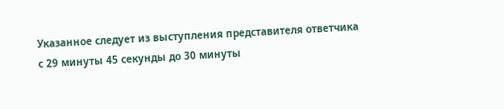Указанное следует из выступления представителя ответчика с 29 минуты 45 секунды до 30 минуты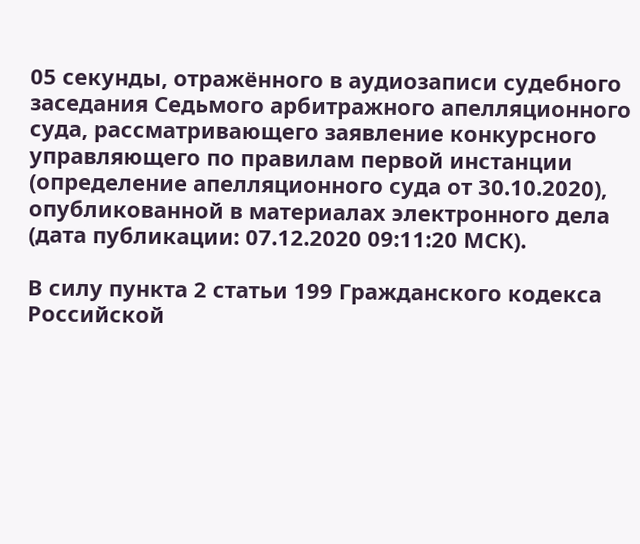05 секунды, отражённого в аудиозаписи судебного заседания Седьмого арбитражного апелляционного суда, рассматривающего заявление конкурсного управляющего по правилам первой инстанции (определение апелляционного суда от 30.10.2020), опубликованной в материалах электронного дела (дата публикации: 07.12.2020 09:11:20 МСК).

В силу пункта 2 статьи 199 Гражданского кодекса Российской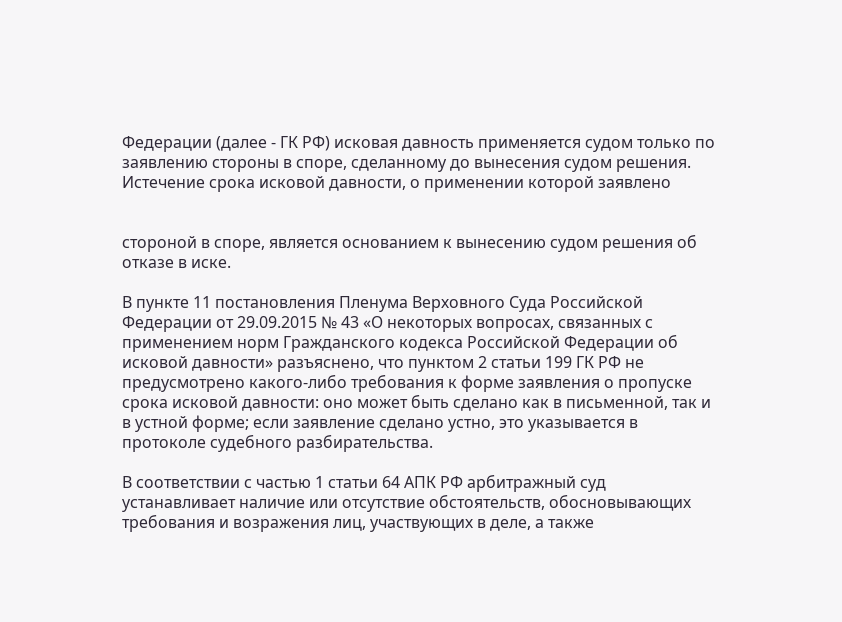Федерации (далее - ГК РФ) исковая давность применяется судом только по заявлению стороны в споре, сделанному до вынесения судом решения. Истечение срока исковой давности, о применении которой заявлено


стороной в споре, является основанием к вынесению судом решения об отказе в иске.

В пункте 11 постановления Пленума Верховного Суда Российской Федерации от 29.09.2015 № 43 «О некоторых вопросах, связанных с применением норм Гражданского кодекса Российской Федерации об исковой давности» разъяснено, что пунктом 2 статьи 199 ГК РФ не предусмотрено какого-либо требования к форме заявления о пропуске срока исковой давности: оно может быть сделано как в письменной, так и в устной форме; если заявление сделано устно, это указывается в протоколе судебного разбирательства.

В соответствии с частью 1 статьи 64 АПК РФ арбитражный суд устанавливает наличие или отсутствие обстоятельств, обосновывающих требования и возражения лиц, участвующих в деле, а также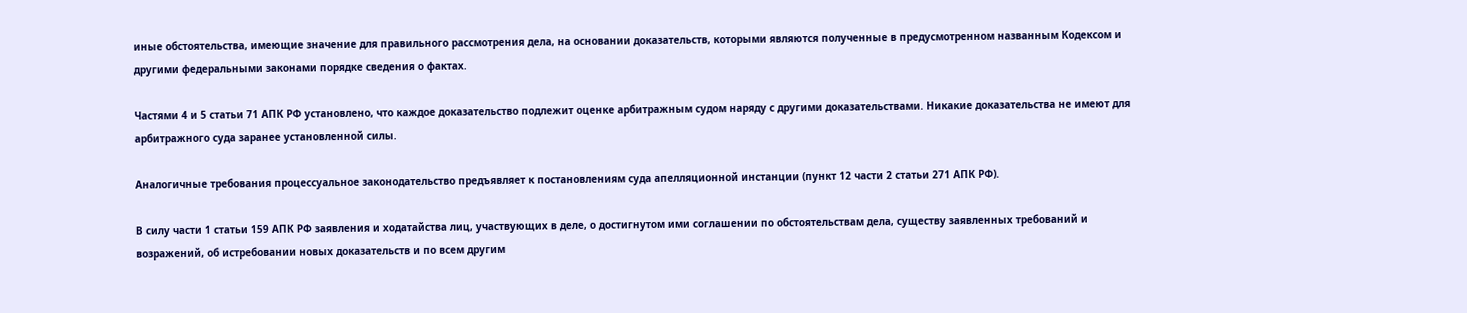иные обстоятельства, имеющие значение для правильного рассмотрения дела, на основании доказательств, которыми являются полученные в предусмотренном названным Кодексом и другими федеральными законами порядке сведения о фактах.

Частями 4 и 5 статьи 71 АПК РФ установлено, что каждое доказательство подлежит оценке арбитражным судом наряду с другими доказательствами. Никакие доказательства не имеют для арбитражного суда заранее установленной силы.

Аналогичные требования процессуальное законодательство предъявляет к постановлениям суда апелляционной инстанции (пункт 12 части 2 статьи 271 АПК РФ).

В силу части 1 статьи 159 АПК РФ заявления и ходатайства лиц, участвующих в деле, о достигнутом ими соглашении по обстоятельствам дела, существу заявленных требований и возражений, об истребовании новых доказательств и по всем другим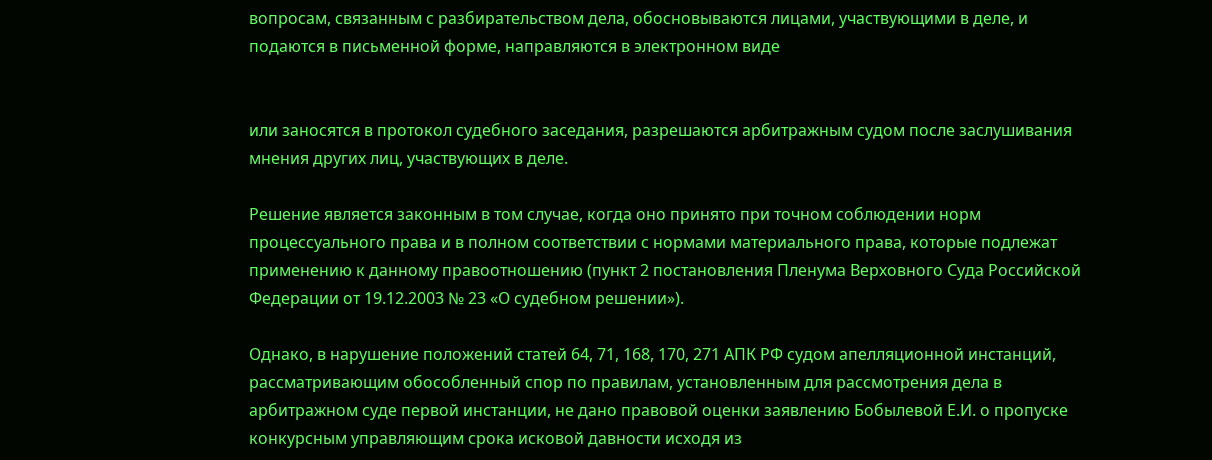вопросам, связанным с разбирательством дела, обосновываются лицами, участвующими в деле, и подаются в письменной форме, направляются в электронном виде


или заносятся в протокол судебного заседания, разрешаются арбитражным судом после заслушивания мнения других лиц, участвующих в деле.

Решение является законным в том случае, когда оно принято при точном соблюдении норм процессуального права и в полном соответствии с нормами материального права, которые подлежат применению к данному правоотношению (пункт 2 постановления Пленума Верховного Суда Российской Федерации от 19.12.2003 № 23 «О судебном решении»).

Однако, в нарушение положений статей 64, 71, 168, 170, 271 АПК РФ судом апелляционной инстанций, рассматривающим обособленный спор по правилам, установленным для рассмотрения дела в арбитражном суде первой инстанции, не дано правовой оценки заявлению Бобылевой Е.И. о пропуске конкурсным управляющим срока исковой давности исходя из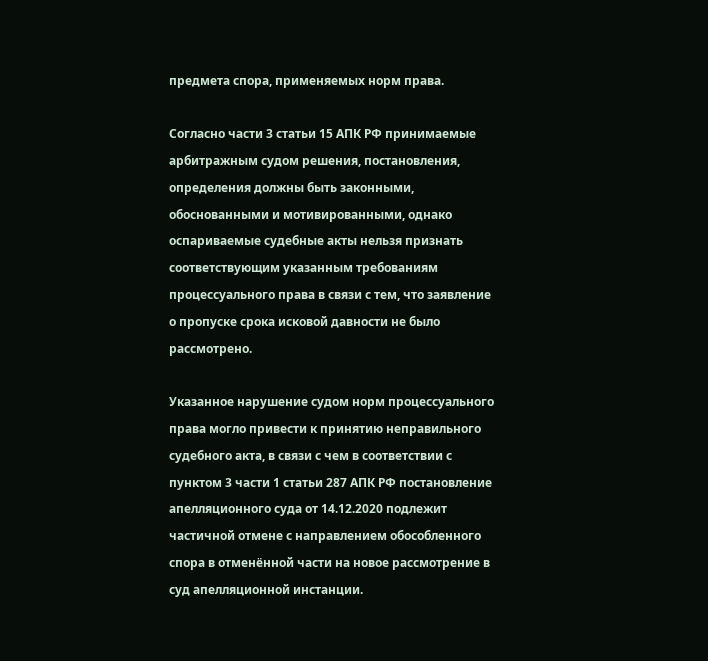предмета спора, применяемых норм права.

Согласно части 3 статьи 15 АПК РФ принимаемые арбитражным судом решения, постановления, определения должны быть законными, обоснованными и мотивированными, однако оспариваемые судебные акты нельзя признать соответствующим указанным требованиям процессуального права в связи с тем, что заявление о пропуске срока исковой давности не было рассмотрено.

Указанное нарушение судом норм процессуального права могло привести к принятию неправильного судебного акта, в связи с чем в соответствии с пунктом 3 части 1 статьи 287 АПК РФ постановление апелляционного суда от 14.12.2020 подлежит частичной отмене с направлением обособленного спора в отменённой части на новое рассмотрение в суд апелляционной инстанции.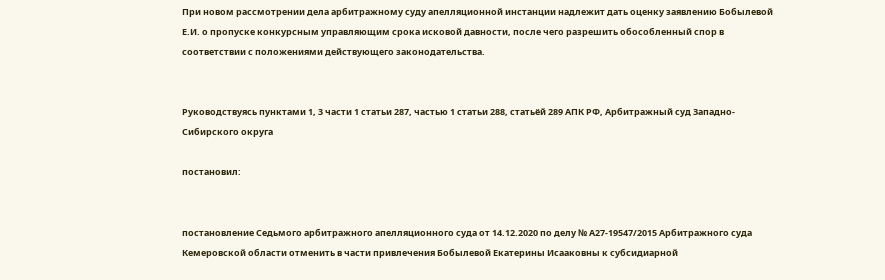При новом рассмотрении дела арбитражному суду апелляционной инстанции надлежит дать оценку заявлению Бобылевой Е.И. о пропуске конкурсным управляющим срока исковой давности, после чего разрешить обособленный спор в соответствии с положениями действующего законодательства.


Руководствуясь пунктами 1, 3 части 1 статьи 287, частью 1 статьи 288, статьёй 289 АПК РФ, Арбитражный суд Западно-Сибирского округа

постановил:


постановление Седьмого арбитражного апелляционного суда от 14.12.2020 по делу № А27-19547/2015 Арбитражного суда Кемеровской области отменить в части привлечения Бобылевой Екатерины Исааковны к субсидиарной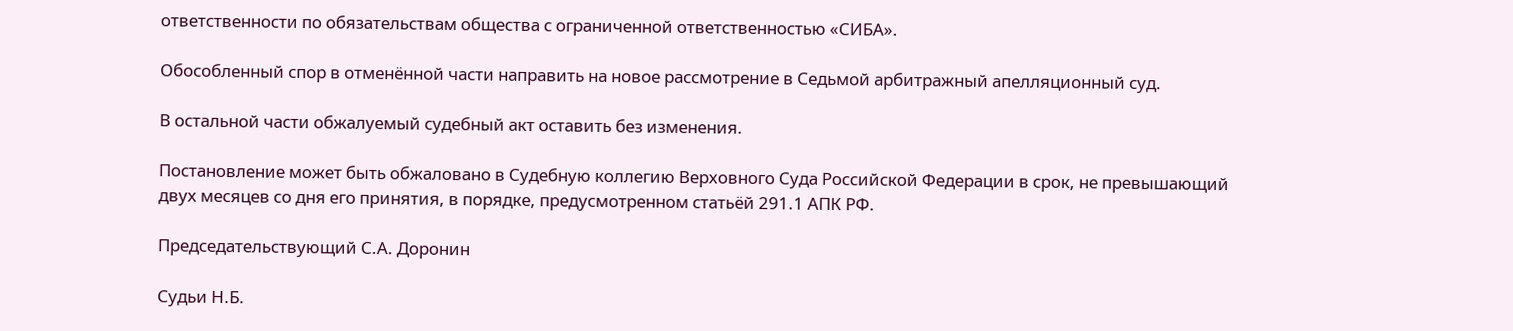ответственности по обязательствам общества с ограниченной ответственностью «СИБА».

Обособленный спор в отменённой части направить на новое рассмотрение в Седьмой арбитражный апелляционный суд.

В остальной части обжалуемый судебный акт оставить без изменения.

Постановление может быть обжаловано в Судебную коллегию Верховного Суда Российской Федерации в срок, не превышающий двух месяцев со дня его принятия, в порядке, предусмотренном статьёй 291.1 АПК РФ.

Председательствующий С.А. Доронин

Судьи Н.Б.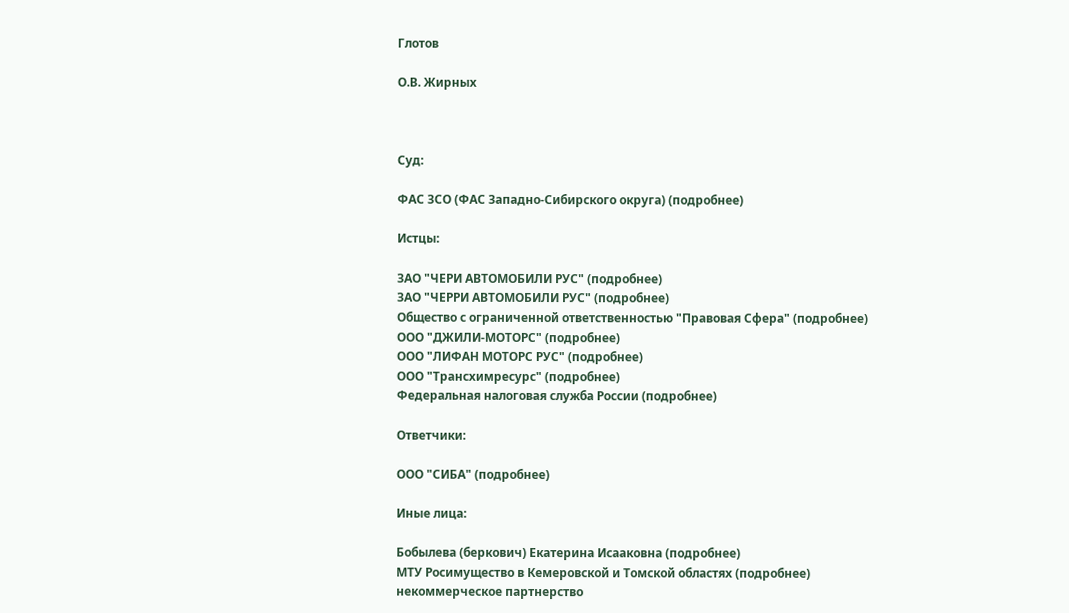Глотов

О.В. Жирных



Суд:

ФАС ЗСО (ФАС Западно-Сибирского округа) (подробнее)

Истцы:

ЗАО "ЧЕРИ АВТОМОБИЛИ РУС" (подробнее)
ЗАО "ЧЕРРИ АВТОМОБИЛИ РУС" (подробнее)
Общество с ограниченной ответственностью "Правовая Сфера" (подробнее)
ООО "ДЖИЛИ-МОТОРС" (подробнее)
ООО "ЛИФАН МОТОРС РУС" (подробнее)
ООО "Трансхимресурс" (подробнее)
Федеральная налоговая служба России (подробнее)

Ответчики:

ООО "СИБА" (подробнее)

Иные лица:

Бобылева (беркович) Екатерина Исааковна (подробнее)
МТУ Росимущество в Кемеровской и Томской областях (подробнее)
некоммерческое партнерство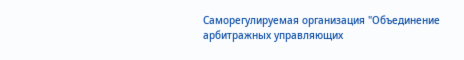Саморегулируемая организация "Объединение арбитражных управляющих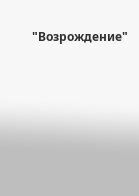"Возрождение"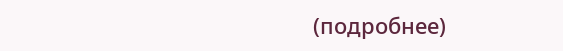(подробнее)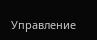Управление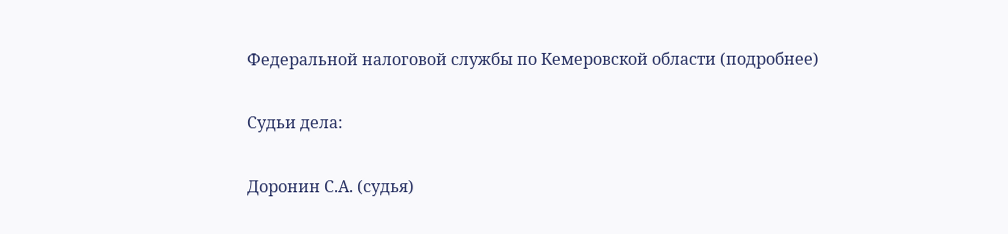Федеральной налоговой службы по Кемеровской области (подробнее)

Судьи дела:

Доронин С.А. (судья)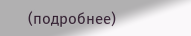(подробнее)